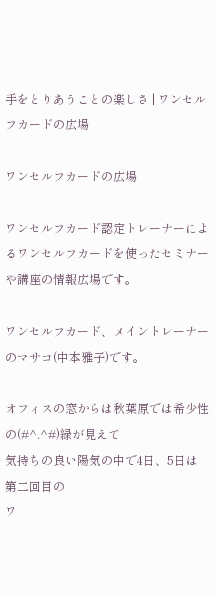手をとりあうことの楽しさ | ワンセルフカードの広場

ワンセルフカードの広場

ワンセルフカード認定トレーナーによるワンセルフカードを使ったセミナーや講座の情報広場です。

ワンセルフカード、メイントレーナーのマサコ(中本雅子)です。

オフィスの窓からは秋葉原では希少性の(#^.^#)緑が見えて
気持ちの良い陽気の中で4日、5日は第二回目の
ワ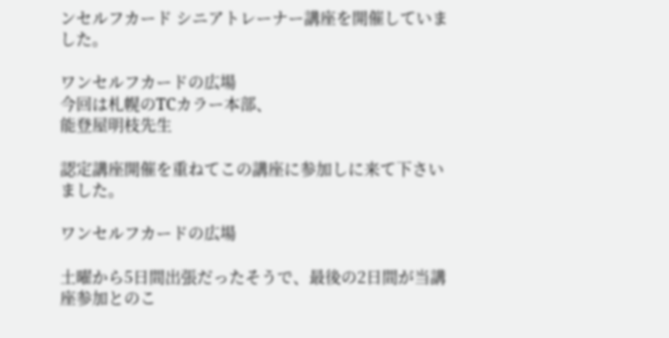ンセルフカード シニアトレーナー講座を開催していました。

ワンセルフカードの広場
今回は札幌のTCカラー本部、
能登屋明枝先生

認定講座開催を重ねてこの講座に参加しに来て下さいました。

ワンセルフカードの広場

土曜から5日間出張だったそうで、最後の2日間が当講座参加とのこ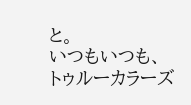と。
いつもいつも、
トゥルーカラーズ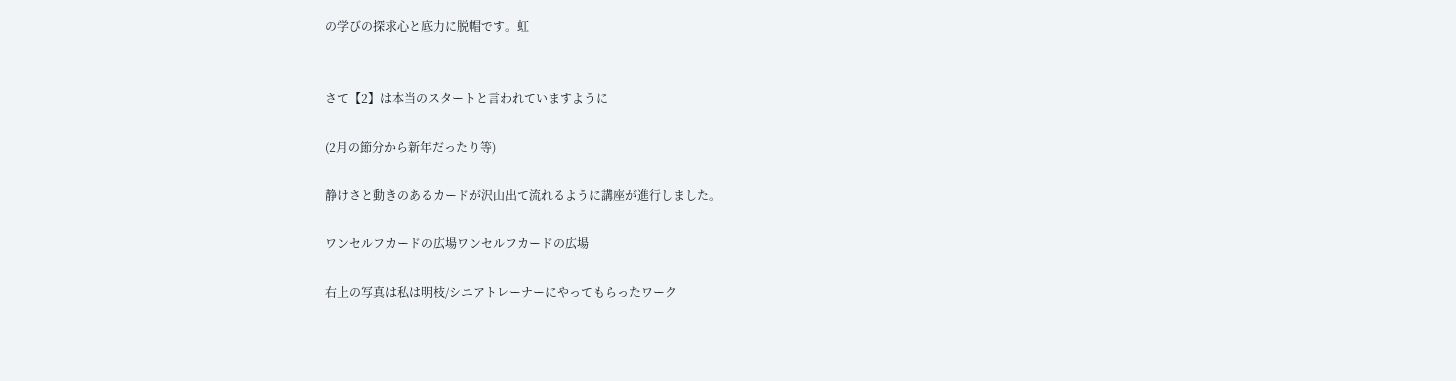の学びの探求心と底力に脱帽です。虹


さて【2】は本当のスタートと言われていますように

(2月の節分から新年だったり等)

静けさと動きのあるカードが沢山出て流れるように講座が進行しました。

ワンセルフカードの広場ワンセルフカードの広場

右上の写真は私は明枝/シニアトレーナーにやってもらったワーク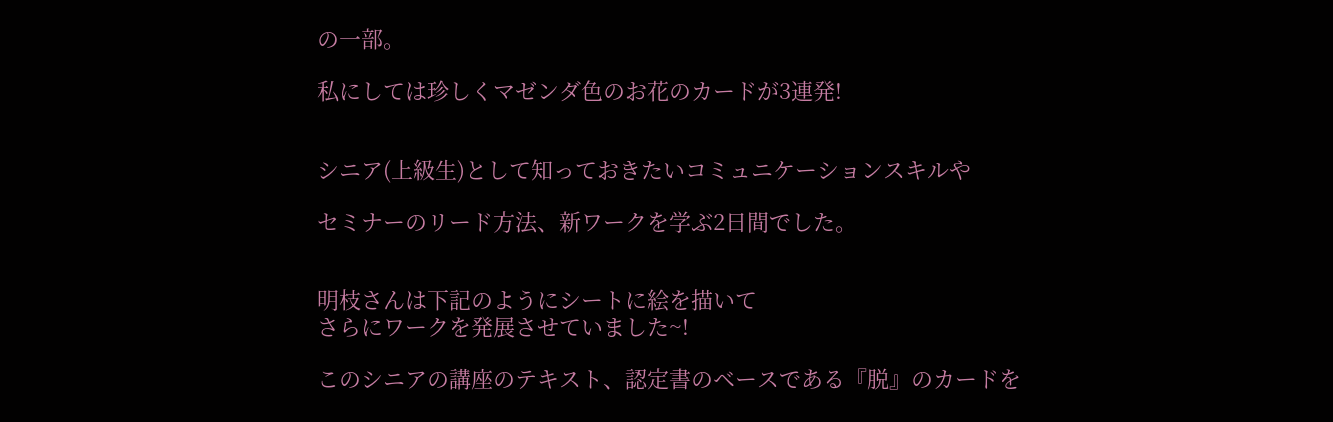の一部。

私にしては珍しくマゼンダ色のお花のカードが3連発!


シニア(上級生)として知っておきたいコミュニケーションスキルや

セミナーのリード方法、新ワークを学ぶ2日間でした。


明枝さんは下記のようにシートに絵を描いて
さらにワークを発展させていました~!

このシニアの講座のテキスト、認定書のベースである『脱』のカードを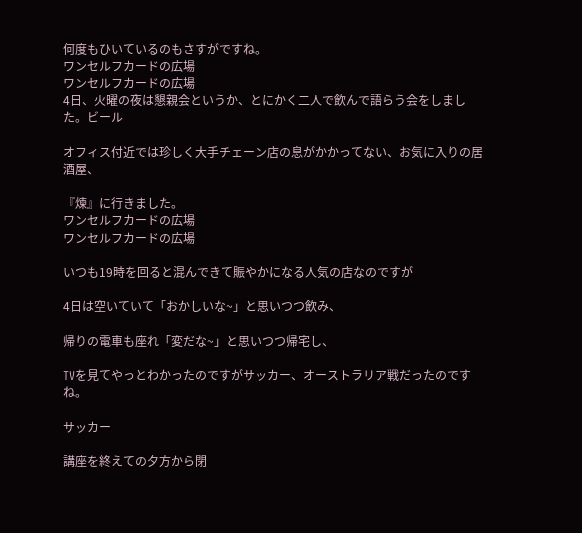何度もひいているのもさすがですね。
ワンセルフカードの広場
ワンセルフカードの広場
4日、火曜の夜は懇親会というか、とにかく二人で飲んで語らう会をしました。ビール

オフィス付近では珍しく大手チェーン店の息がかかってない、お気に入りの居酒屋、

『煉』に行きました。
ワンセルフカードの広場
ワンセルフカードの広場

いつも19時を回ると混んできて賑やかになる人気の店なのですが

4日は空いていて「おかしいな~」と思いつつ飲み、

帰りの電車も座れ「変だな~」と思いつつ帰宅し、

TVを見てやっとわかったのですがサッカー、オーストラリア戦だったのですね。

サッカー

講座を終えての夕方から閉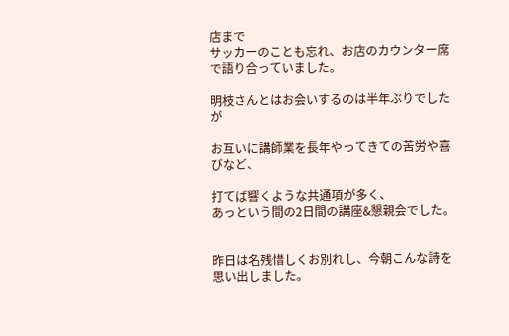店まで
サッカーのことも忘れ、お店のカウンター席で語り合っていました。

明枝さんとはお会いするのは半年ぶりでしたが

お互いに講師業を長年やってきての苦労や喜びなど、

打てば響くような共通項が多く、
あっという間の2日間の講座&懇親会でした。


昨日は名残惜しくお別れし、今朝こんな詩を思い出しました。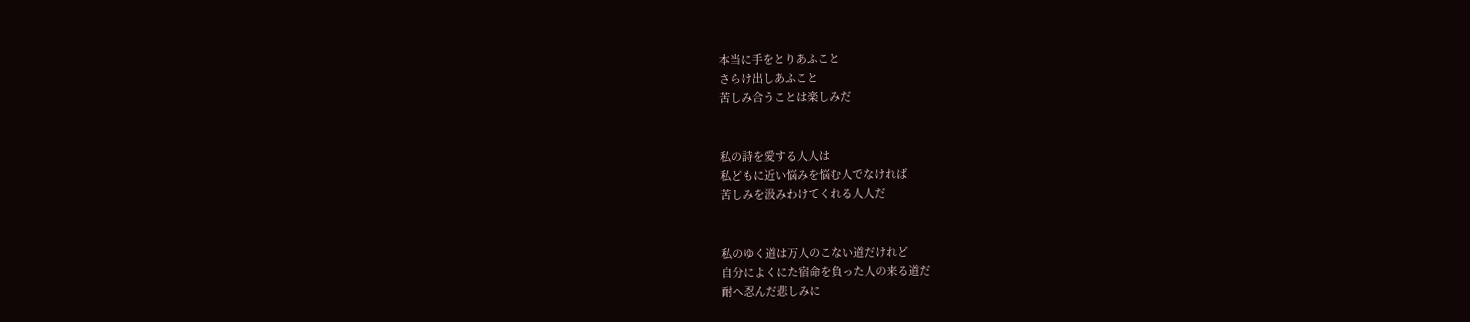本当に手をとりあふこと
さらけ出しあふこと
苦しみ合うことは楽しみだ


私の詩を愛する人人は
私どもに近い悩みを悩む人でなければ
苦しみを汲みわけてくれる人人だ


私のゆく道は万人のこない道だけれど
自分によくにた宿命を負った人の来る道だ
耐へ忍んだ悲しみに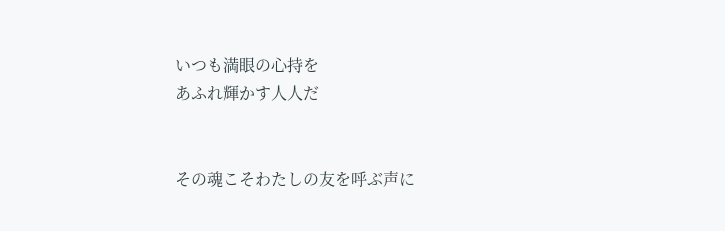いつも満眼の心持を
あふれ輝かす人人だ


その魂こそわたしの友を呼ぶ声に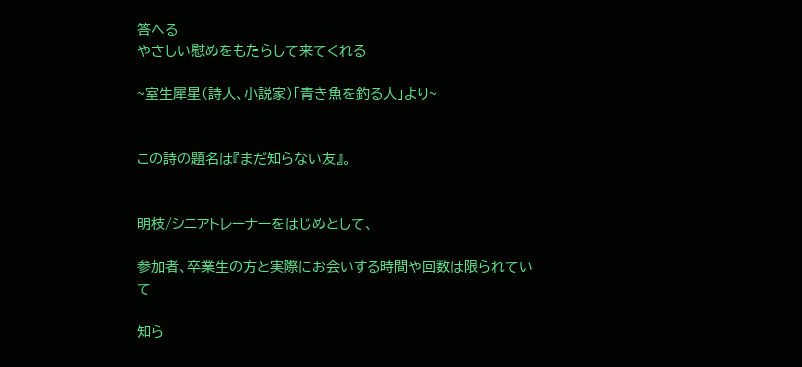答へる
やさしい慰めをもたらして来てくれる

~室生犀星(詩人、小説家)「青き魚を釣る人」より~


この詩の題名は『まだ知らない友』。


明枝/シニアトレーナーをはじめとして、

参加者、卒業生の方と実際にお会いする時間や回数は限られていて

知ら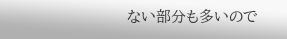ない部分も多いので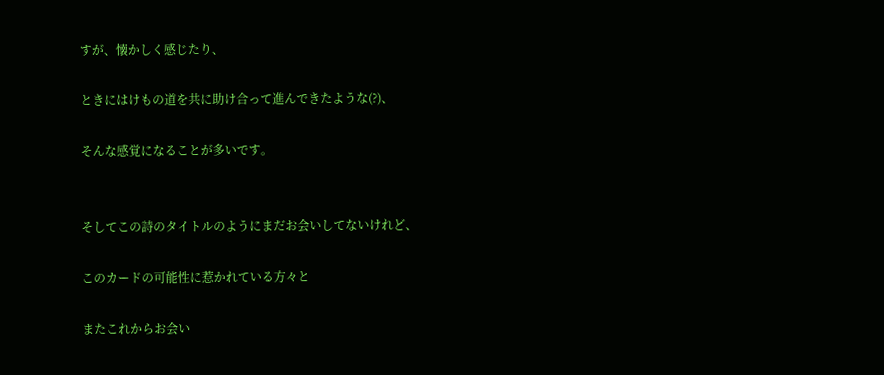すが、懐かしく感じたり、

ときにはけもの道を共に助け合って進んできたような(?)、

そんな感覚になることが多いです。


そしてこの詩のタイトルのようにまだお会いしてないけれど、

このカードの可能性に惹かれている方々と

またこれからお会い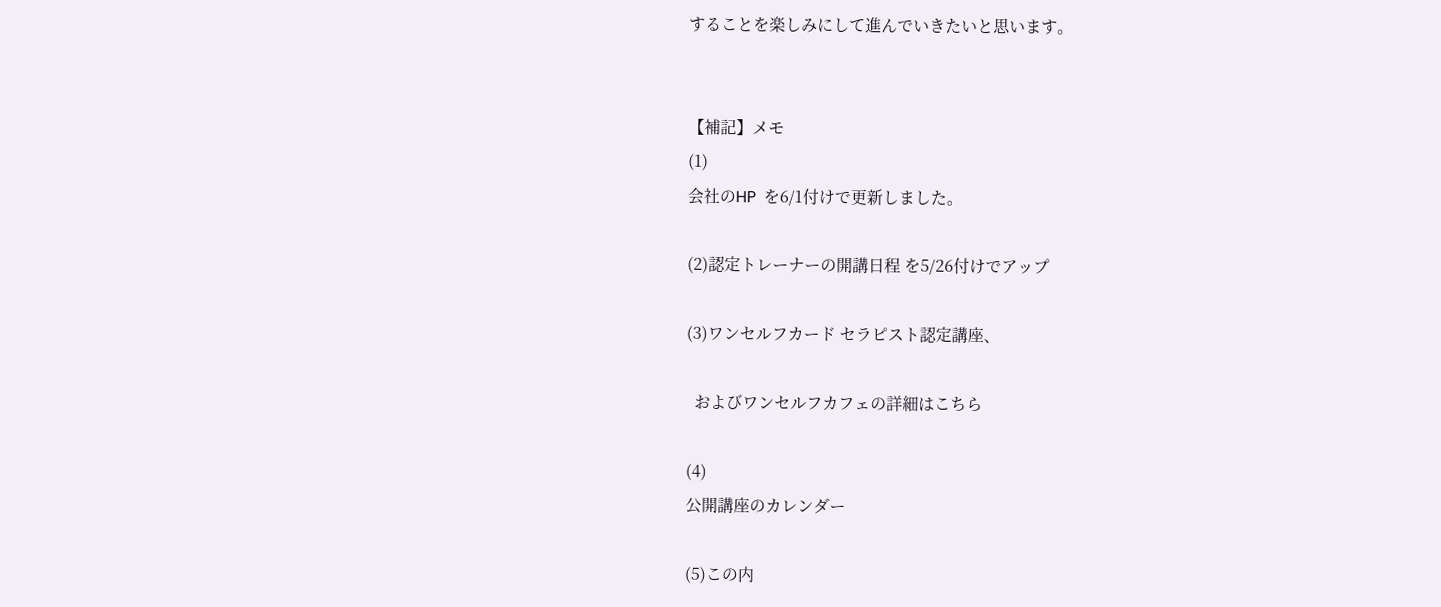することを楽しみにして進んでいきたいと思います。


【補記】メモ
(1)
会社のHP  を6/1付けで更新しました。

(2)認定トレーナーの開講日程 を5/26付けでアップ

(3)ワンセルフカード セラピスト認定講座、

  およびワンセルフカフェの詳細はこちら

(4)
公開講座のカレンダー

(5)この内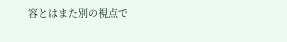容とはまた別の視点で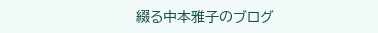綴る中本雅子のブログ